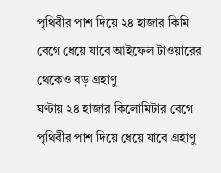পৃথিবীর পাশ দিয়ে ২৪ হাজার কিমি বেগে ধেয়ে যাবে আইফেল টাওয়ারের থেকেও বড় গ্রহাণু
ঘণ্টায় ২৪ হাজার কিলোমিটার বেগে পৃথিবীর পাশ দিয়ে ধেয়ে যাবে গ্রহাণু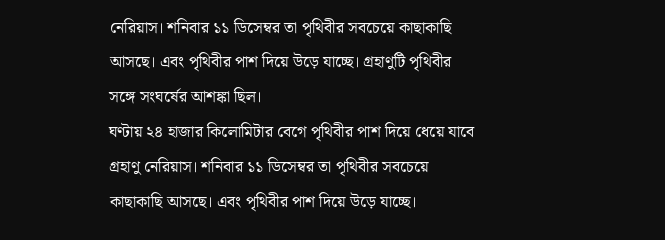নেরিয়াস। শনিবার ১১ ডিসেম্বর তা পৃথিবীর সবচেয়ে কাছাকাছি আসছে। এবং পৃথিবীর পাশ দিয়ে উড়ে যাচ্ছে। গ্রহাণুটি পৃথিবীর সঙ্গে সংঘর্ষের আশঙ্কা ছিল।
ঘণ্টায় ২৪ হাজার কিলোমিটার বেগে পৃথিবীর পাশ দিয়ে ধেয়ে যাবে গ্রহাণু নেরিয়াস। শনিবার ১১ ডিসেম্বর তা পৃথিবীর সবচেয়ে কাছাকাছি আসছে। এবং পৃথিবীর পাশ দিয়ে উড়ে যাচ্ছে।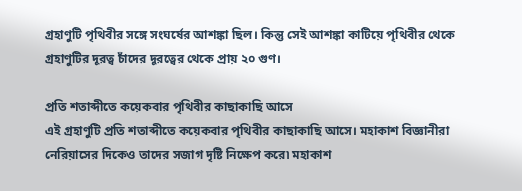গ্রহাণুটি পৃথিবীর সঙ্গে সংঘর্ষের আশঙ্কা ছিল। কিন্তু সেই আশঙ্কা কাটিয়ে পৃথিবীর থেকে গ্রহাণুটির দূরত্ব চাঁদের দূরত্বের থেকে প্রায় ২০ গুণ।

প্রতি শতাব্দীতে কয়েকবার পৃথিবীর কাছাকাছি আসে
এই গ্রহাণুটি প্রতি শতাব্দীতে কয়েকবার পৃথিবীর কাছাকাছি আসে। মহাকাশ বিজ্ঞানীরা নেরিয়াসের দিকেও তাদের সজাগ দৃষ্টি নিক্ষেপ করে৷ মহাকাশ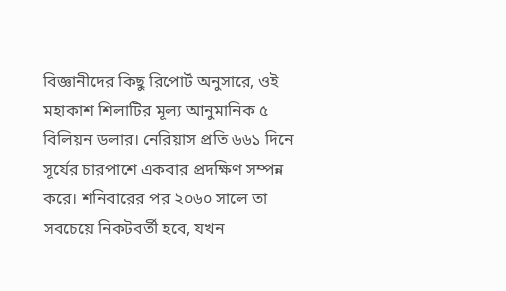বিজ্ঞানীদের কিছু রিপোর্ট অনুসারে, ওই মহাকাশ শিলাটির মূল্য আনুমানিক ৫ বিলিয়ন ডলার। নেরিয়াস প্রতি ৬৬১ দিনে সূর্যের চারপাশে একবার প্রদক্ষিণ সম্পন্ন করে। শনিবারের পর ২০৬০ সালে তা সবচেয়ে নিকটবর্তী হবে, যখন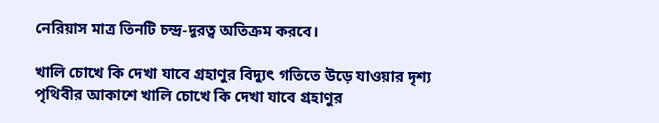নেরিয়াস মাত্র তিনটি চন্দ্র-দূরত্ব অতিক্রম করবে।

খালি চোখে কি দেখা যাবে গ্রহাণুর বিদ্যুৎ গতিতে উড়ে যাওয়ার দৃশ্য
পৃথিবীর আকাশে খালি চোখে কি দেখা যাবে গ্রহাণুর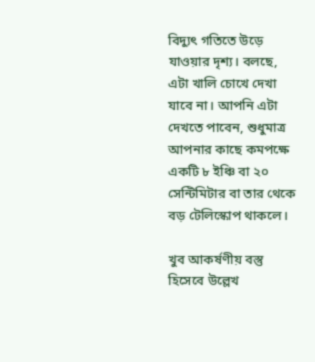বিদ্যুৎ গতিতে উড়ে যাওয়ার দৃশ্য। বলছে, এটা খালি চোখে দেখা যাবে না। আপনি এটা দেখতে পাবেন, শুধুমাত্র আপনার কাছে কমপক্ষে একটি ৮ ইঞ্চি বা ২০ সেন্টিমিটার বা তার থেকে বড় টেলিস্কোপ থাকলে।

খুব আকর্ষণীয় বস্তু হিসেবে উল্লেখ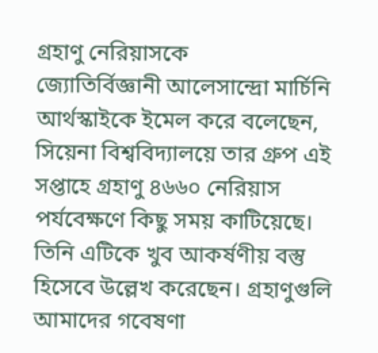গ্রহাণু নেরিয়াসকে
জ্যোতির্বিজ্ঞানী আলেসান্দ্রো মার্চিনি আর্থস্কাইকে ইমেল করে বলেছেন, সিয়েনা বিশ্ববিদ্যালয়ে তার গ্রুপ এই সপ্তাহে গ্রহাণু ৪৬৬০ নেরিয়াস পর্যবেক্ষণে কিছু সময় কাটিয়েছে। তিনি এটিকে খুব আকর্ষণীয় বস্তু হিসেবে উল্লেখ করেছেন। গ্রহাণুগুলি আমাদের গবেষণা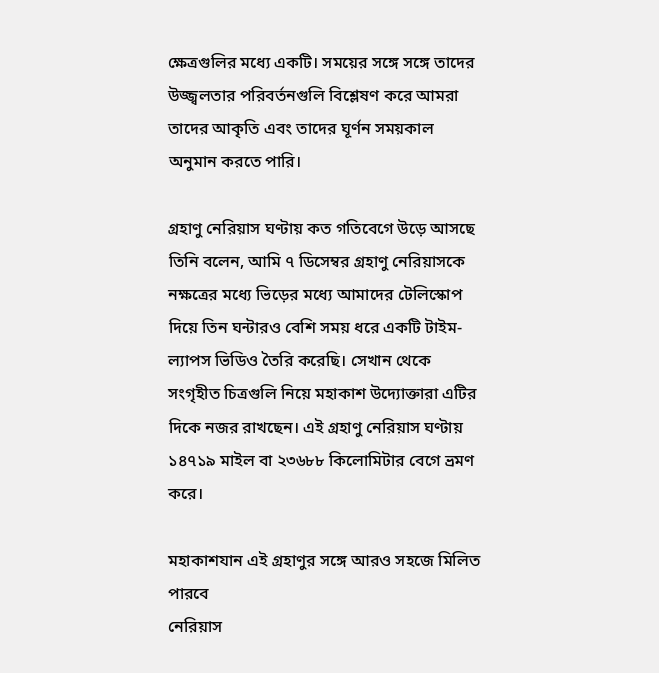ক্ষেত্রগুলির মধ্যে একটি। সময়ের সঙ্গে সঙ্গে তাদের উজ্জ্বলতার পরিবর্তনগুলি বিশ্লেষণ করে আমরা তাদের আকৃতি এবং তাদের ঘূর্ণন সময়কাল অনুমান করতে পারি।

গ্রহাণু নেরিয়াস ঘণ্টায় কত গতিবেগে উড়ে আসছে
তিনি বলেন, আমি ৭ ডিসেম্বর গ্রহাণু নেরিয়াসকে নক্ষত্রের মধ্যে ভিড়ের মধ্যে আমাদের টেলিস্কোপ দিয়ে তিন ঘন্টারও বেশি সময় ধরে একটি টাইম-ল্যাপস ভিডিও তৈরি করেছি। সেখান থেকে সংগৃহীত চিত্রগুলি নিয়ে মহাকাশ উদ্যোক্তারা এটির দিকে নজর রাখছেন। এই গ্রহাণু নেরিয়াস ঘণ্টায় ১৪৭১৯ মাইল বা ২৩৬৮৮ কিলোমিটার বেগে ভ্রমণ করে।

মহাকাশযান এই গ্রহাণুর সঙ্গে আরও সহজে মিলিত পারবে
নেরিয়াস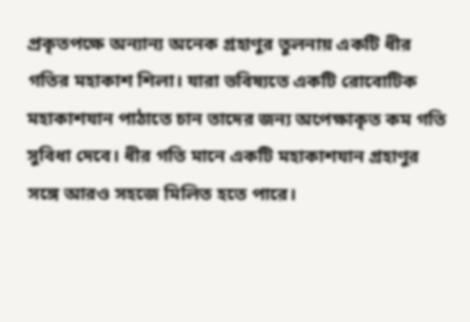প্রকৃতপক্ষে অন্যান্য অনেক গ্রহাণুর তুলনায় একটি ধীর গতির মহাকাশ শিলা। যারা ভবিষ্যতে একটি রোবোটিক মহাকাশযান পাঠাতে চান তাদের জন্য অপেক্ষাকৃত কম গতি সুবিধা দেবে। ধীর গতি মানে একটি মহাকাশযান গ্রহাণুর সঙ্গে আরও সহজে মিলিত হতে পারে।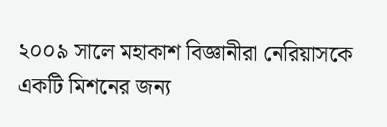২০০৯ সালে মহাকাশ বিজ্ঞানীরা নেরিয়াসকে একটি মিশনের জন্য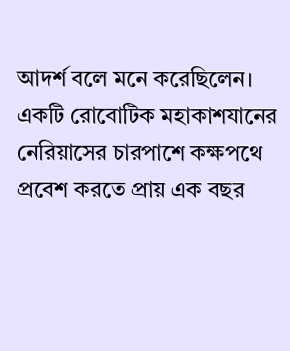আদর্শ বলে মনে করেছিলেন। একটি রোবোটিক মহাকাশযানের নেরিয়াসের চারপাশে কক্ষপথে প্রবেশ করতে প্রায় এক বছর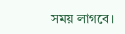সময় লাগবে।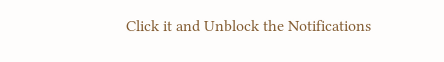Click it and Unblock the Notifications